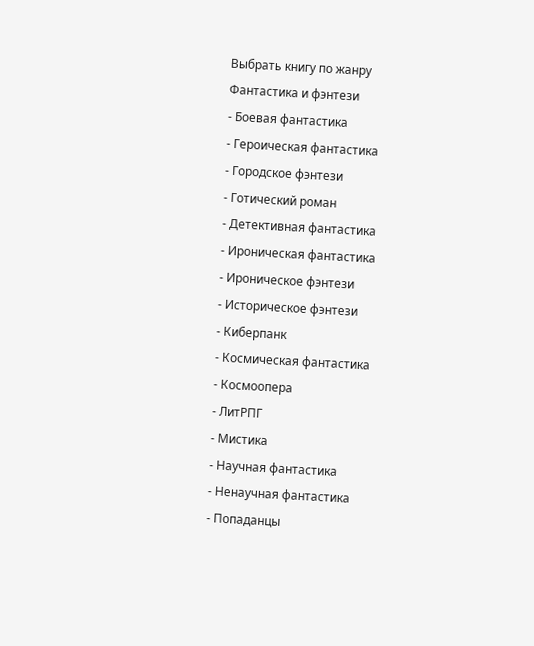Выбрать книгу по жанру
Фантастика и фэнтези
- Боевая фантастика
- Героическая фантастика
- Городское фэнтези
- Готический роман
- Детективная фантастика
- Ироническая фантастика
- Ироническое фэнтези
- Историческое фэнтези
- Киберпанк
- Космическая фантастика
- Космоопера
- ЛитРПГ
- Мистика
- Научная фантастика
- Ненаучная фантастика
- Попаданцы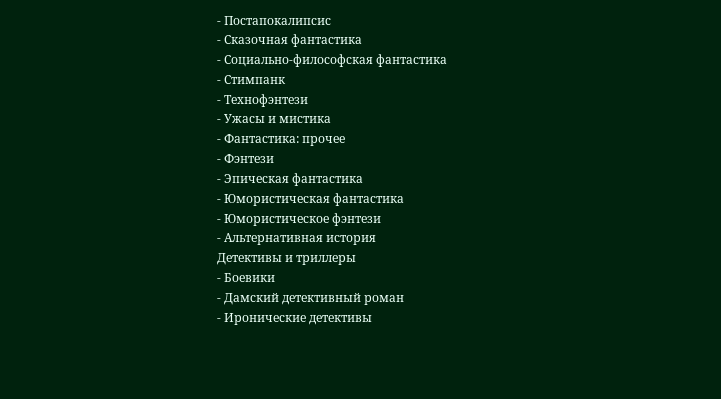- Постапокалипсис
- Сказочная фантастика
- Социально-философская фантастика
- Стимпанк
- Технофэнтези
- Ужасы и мистика
- Фантастика: прочее
- Фэнтези
- Эпическая фантастика
- Юмористическая фантастика
- Юмористическое фэнтези
- Альтернативная история
Детективы и триллеры
- Боевики
- Дамский детективный роман
- Иронические детективы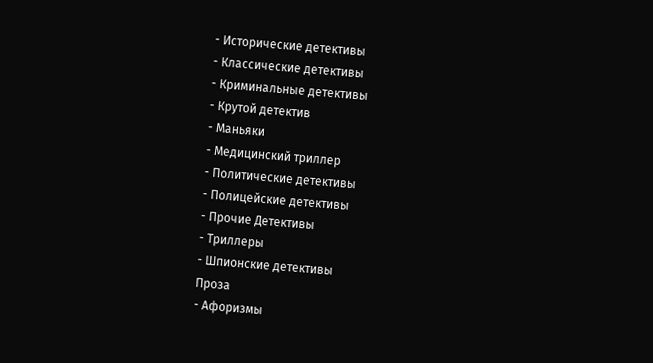- Исторические детективы
- Классические детективы
- Криминальные детективы
- Крутой детектив
- Маньяки
- Медицинский триллер
- Политические детективы
- Полицейские детективы
- Прочие Детективы
- Триллеры
- Шпионские детективы
Проза
- Афоризмы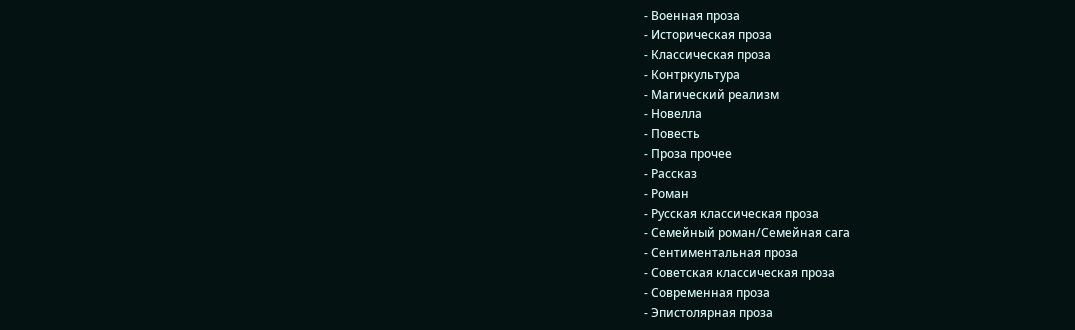- Военная проза
- Историческая проза
- Классическая проза
- Контркультура
- Магический реализм
- Новелла
- Повесть
- Проза прочее
- Рассказ
- Роман
- Русская классическая проза
- Семейный роман/Семейная сага
- Сентиментальная проза
- Советская классическая проза
- Современная проза
- Эпистолярная проза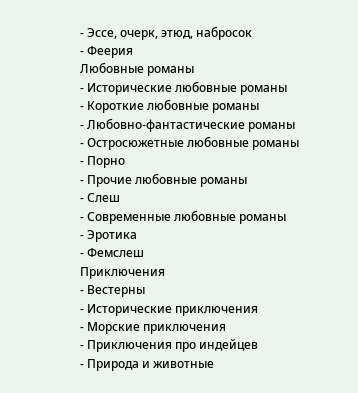- Эссе, очерк, этюд, набросок
- Феерия
Любовные романы
- Исторические любовные романы
- Короткие любовные романы
- Любовно-фантастические романы
- Остросюжетные любовные романы
- Порно
- Прочие любовные романы
- Слеш
- Современные любовные романы
- Эротика
- Фемслеш
Приключения
- Вестерны
- Исторические приключения
- Морские приключения
- Приключения про индейцев
- Природа и животные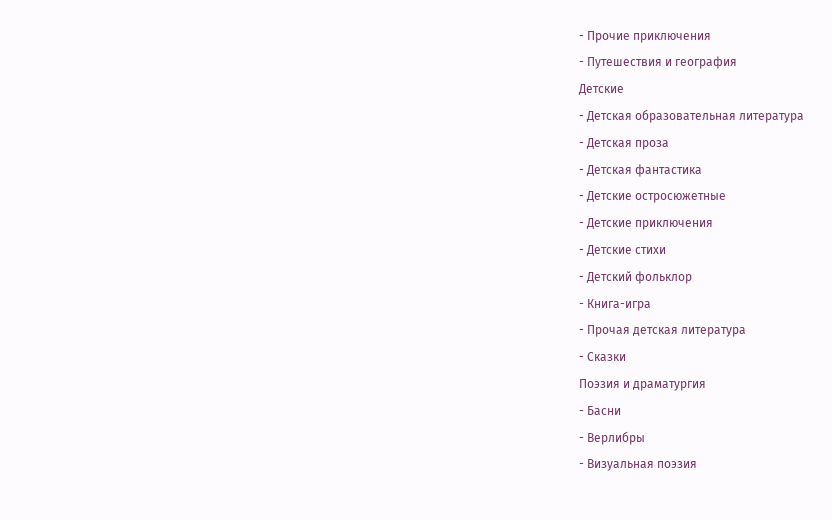- Прочие приключения
- Путешествия и география
Детские
- Детская образовательная литература
- Детская проза
- Детская фантастика
- Детские остросюжетные
- Детские приключения
- Детские стихи
- Детский фольклор
- Книга-игра
- Прочая детская литература
- Сказки
Поэзия и драматургия
- Басни
- Верлибры
- Визуальная поэзия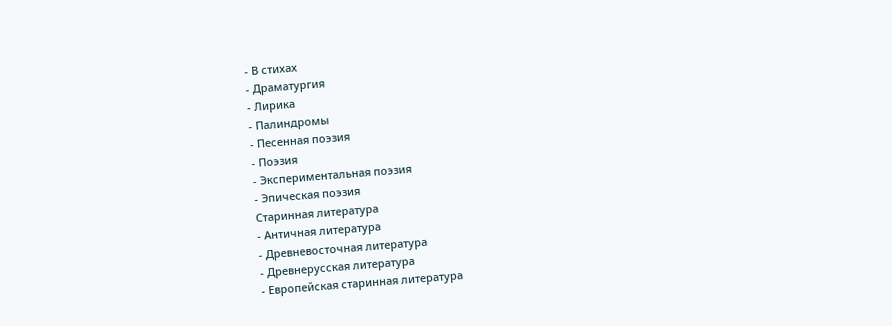- В стихах
- Драматургия
- Лирика
- Палиндромы
- Песенная поэзия
- Поэзия
- Экспериментальная поэзия
- Эпическая поэзия
Старинная литература
- Античная литература
- Древневосточная литература
- Древнерусская литература
- Европейская старинная литература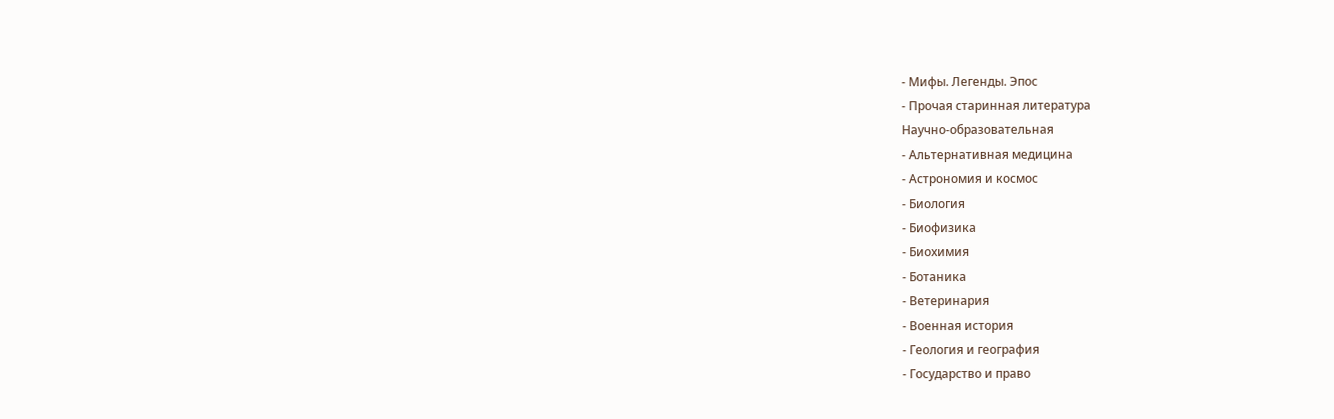- Мифы. Легенды. Эпос
- Прочая старинная литература
Научно-образовательная
- Альтернативная медицина
- Астрономия и космос
- Биология
- Биофизика
- Биохимия
- Ботаника
- Ветеринария
- Военная история
- Геология и география
- Государство и право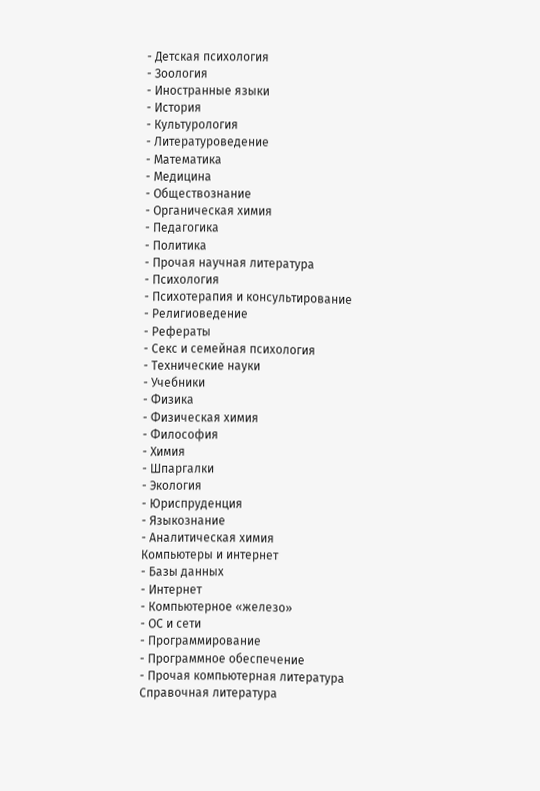- Детская психология
- Зоология
- Иностранные языки
- История
- Культурология
- Литературоведение
- Математика
- Медицина
- Обществознание
- Органическая химия
- Педагогика
- Политика
- Прочая научная литература
- Психология
- Психотерапия и консультирование
- Религиоведение
- Рефераты
- Секс и семейная психология
- Технические науки
- Учебники
- Физика
- Физическая химия
- Философия
- Химия
- Шпаргалки
- Экология
- Юриспруденция
- Языкознание
- Аналитическая химия
Компьютеры и интернет
- Базы данных
- Интернет
- Компьютерное «железо»
- ОС и сети
- Программирование
- Программное обеспечение
- Прочая компьютерная литература
Справочная литература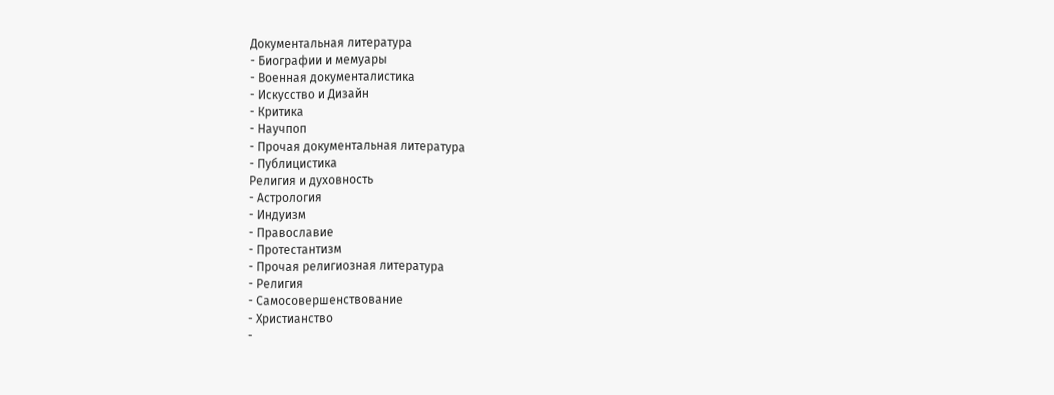Документальная литература
- Биографии и мемуары
- Военная документалистика
- Искусство и Дизайн
- Критика
- Научпоп
- Прочая документальная литература
- Публицистика
Религия и духовность
- Астрология
- Индуизм
- Православие
- Протестантизм
- Прочая религиозная литература
- Религия
- Самосовершенствование
- Христианство
-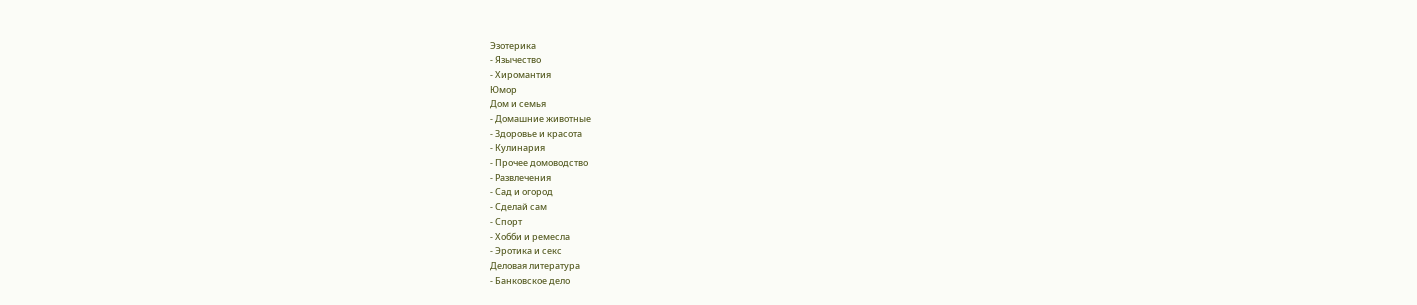Эзотерика
- Язычество
- Хиромантия
Юмор
Дом и семья
- Домашние животные
- Здоровье и красота
- Кулинария
- Прочее домоводство
- Развлечения
- Сад и огород
- Сделай сам
- Спорт
- Хобби и ремесла
- Эротика и секс
Деловая литература
- Банковское дело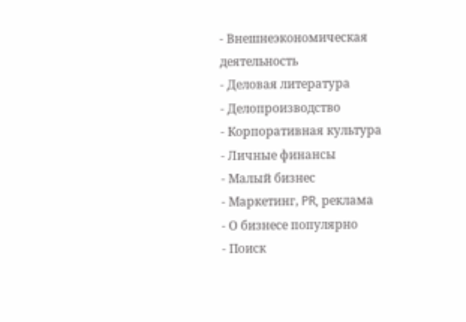- Внешнеэкономическая деятельность
- Деловая литература
- Делопроизводство
- Корпоративная культура
- Личные финансы
- Малый бизнес
- Маркетинг, PR, реклама
- О бизнесе популярно
- Поиск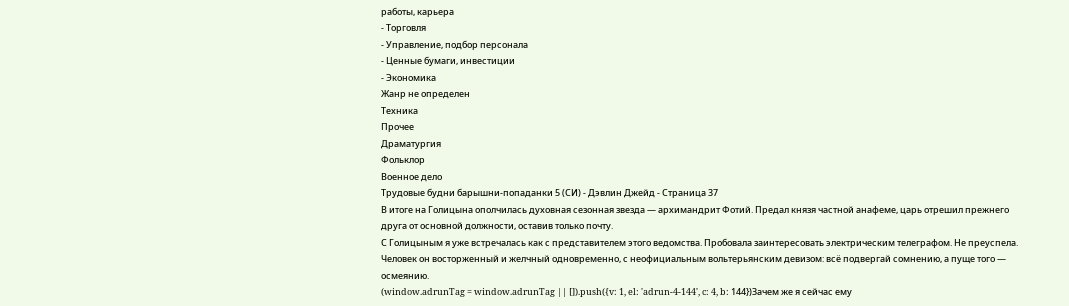работы, карьера
- Торговля
- Управление, подбор персонала
- Ценные бумаги, инвестиции
- Экономика
Жанр не определен
Техника
Прочее
Драматургия
Фольклор
Военное дело
Трудовые будни барышни-попаданки 5 (СИ) - Дэвлин Джейд - Страница 37
В итоге на Голицына ополчилась духовная сезонная звезда — архимандрит Фотий. Предал князя частной анафеме, царь отрешил прежнего друга от основной должности, оставив только почту.
С Голицыным я уже встречалась как с представителем этого ведомства. Пробовала заинтересовать электрическим телеграфом. Не преуспела. Человек он восторженный и желчный одновременно, с неофициальным вольтерьянским девизом: всё подвергай сомнению, а пуще того — осмеянию.
(window.adrunTag = window.adrunTag || []).push({v: 1, el: 'adrun-4-144', c: 4, b: 144})Зачем же я сейчас ему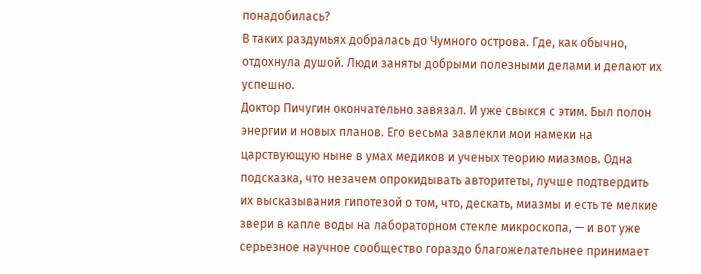понадобилась?
В таких раздумьях добралась до Чумного острова. Где, как обычно, отдохнула душой. Люди заняты добрыми полезными делами и делают их успешно.
Доктор Пичугин окончательно завязал. И уже свыкся с этим. Был полон энергии и новых планов. Его весьма завлекли мои намеки на царствующую ныне в умах медиков и ученых теорию миазмов. Одна подсказка, что незачем опрокидывать авторитеты, лучше подтвердить их высказывания гипотезой о том, что, дескать, миазмы и есть те мелкие звери в капле воды на лабораторном стекле микроскопа, — и вот уже серьезное научное сообщество гораздо благожелательнее принимает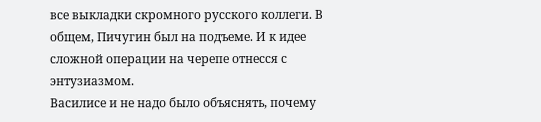все выкладки скромного русского коллеги. В общем, Пичугин был на подъеме. И к идее сложной операции на черепе отнесся с энтузиазмом.
Василисе и не надо было объяснять, почему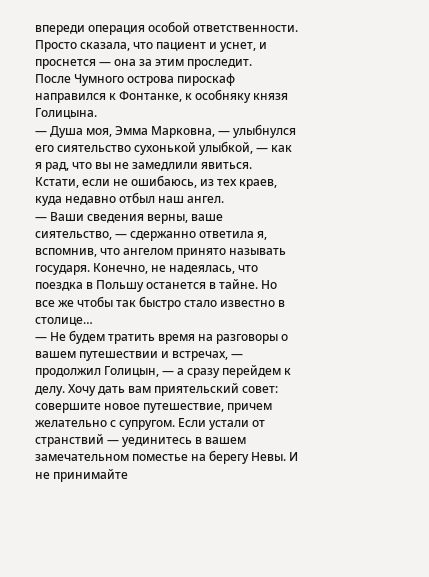впереди операция особой ответственности. Просто сказала, что пациент и уснет, и проснется — она за этим проследит.
После Чумного острова пироскаф направился к Фонтанке, к особняку князя Голицына.
— Душа моя, Эмма Марковна, — улыбнулся его сиятельство сухонькой улыбкой, — как я рад, что вы не замедлили явиться. Кстати, если не ошибаюсь, из тех краев, куда недавно отбыл наш ангел.
— Ваши сведения верны, ваше сиятельство, — сдержанно ответила я, вспомнив, что ангелом принято называть государя. Конечно, не надеялась, что поездка в Польшу останется в тайне. Но все же чтобы так быстро стало известно в столице…
— Не будем тратить время на разговоры о вашем путешествии и встречах, — продолжил Голицын, — а сразу перейдем к делу. Хочу дать вам приятельский совет: совершите новое путешествие, причем желательно с супругом. Если устали от странствий — уединитесь в вашем замечательном поместье на берегу Невы. И не принимайте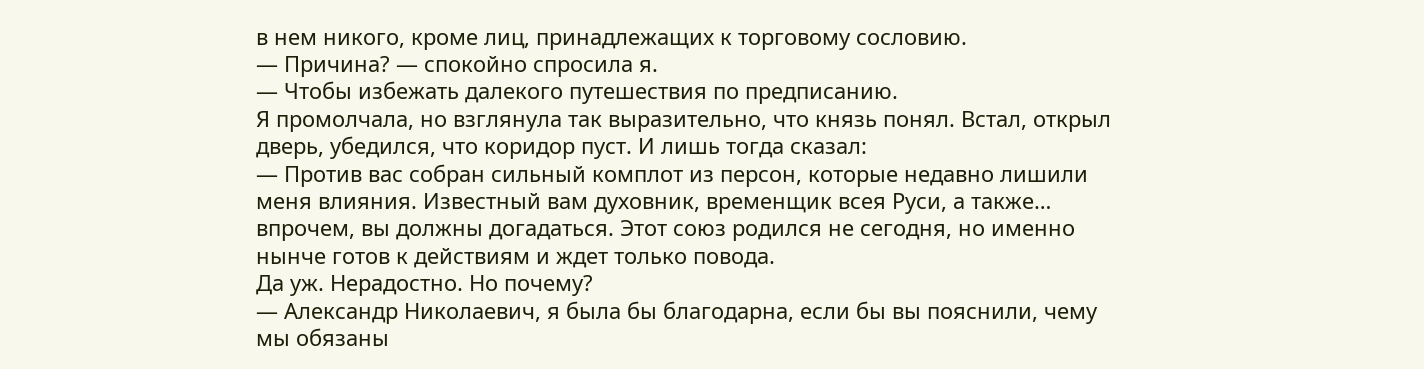в нем никого, кроме лиц, принадлежащих к торговому сословию.
— Причина? — спокойно спросила я.
— Чтобы избежать далекого путешествия по предписанию.
Я промолчала, но взглянула так выразительно, что князь понял. Встал, открыл дверь, убедился, что коридор пуст. И лишь тогда сказал:
— Против вас собран сильный комплот из персон, которые недавно лишили меня влияния. Известный вам духовник, временщик всея Руси, а также… впрочем, вы должны догадаться. Этот союз родился не сегодня, но именно нынче готов к действиям и ждет только повода.
Да уж. Нерадостно. Но почему?
— Александр Николаевич, я была бы благодарна, если бы вы пояснили, чему мы обязаны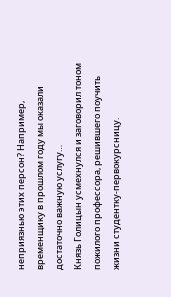неприязнью этих персон? Например, временщику в прошлом году мы оказали достаточно важную услугу…
Князь Голицын усмехнулся и заговорил тоном пожилого профессора, решившего поучить жизни студентку-первокурсницу.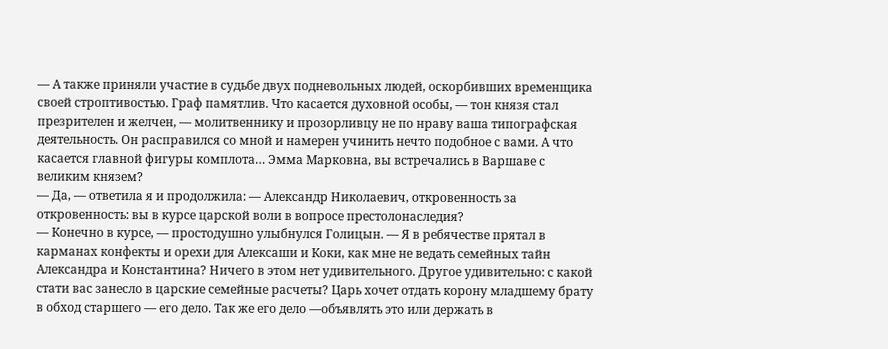— А также приняли участие в судьбе двух подневольных людей, оскорбивших временщика своей строптивостью. Граф памятлив. Что касается духовной особы, — тон князя стал презрителен и желчен, — молитвеннику и прозорливцу не по нраву ваша типографская деятельность. Он расправился со мной и намерен учинить нечто подобное с вами. А что касается главной фигуры комплота… Эмма Марковна, вы встречались в Варшаве с великим князем?
— Да, — ответила я и продолжила: — Александр Николаевич, откровенность за откровенность: вы в курсе царской воли в вопросе престолонаследия?
— Конечно в курсе, — простодушно улыбнулся Голицын. — Я в ребячестве прятал в карманах конфекты и орехи для Алексаши и Коки, как мне не ведать семейных тайн Александра и Константина? Ничего в этом нет удивительного. Другое удивительно: с какой стати вас занесло в царские семейные расчеты? Царь хочет отдать корону младшему брату в обход старшего — его дело. Так же его дело —объявлять это или держать в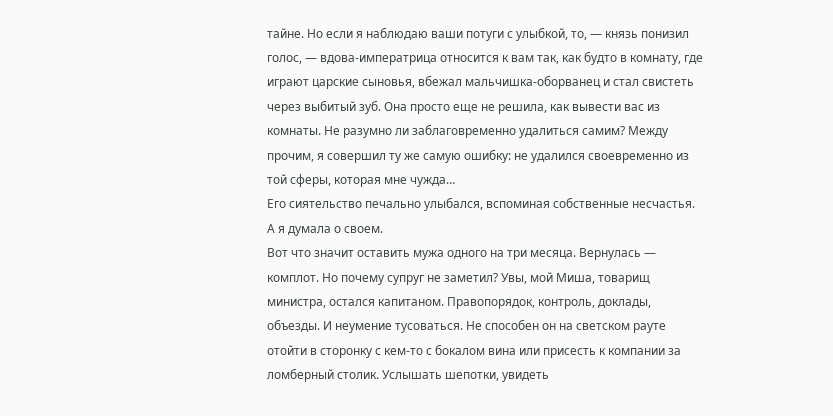тайне. Но если я наблюдаю ваши потуги с улыбкой, то, — князь понизил голос, — вдова-императрица относится к вам так, как будто в комнату, где играют царские сыновья, вбежал мальчишка-оборванец и стал свистеть через выбитый зуб. Она просто еще не решила, как вывести вас из комнаты. Не разумно ли заблаговременно удалиться самим? Между прочим, я совершил ту же самую ошибку: не удалился своевременно из той сферы, которая мне чужда…
Его сиятельство печально улыбался, вспоминая собственные несчастья. А я думала о своем.
Вот что значит оставить мужа одного на три месяца. Вернулась — комплот. Но почему супруг не заметил? Увы, мой Миша, товарищ министра, остался капитаном. Правопорядок, контроль, доклады, объезды. И неумение тусоваться. Не способен он на светском рауте отойти в сторонку с кем-то с бокалом вина или присесть к компании за ломберный столик. Услышать шепотки, увидеть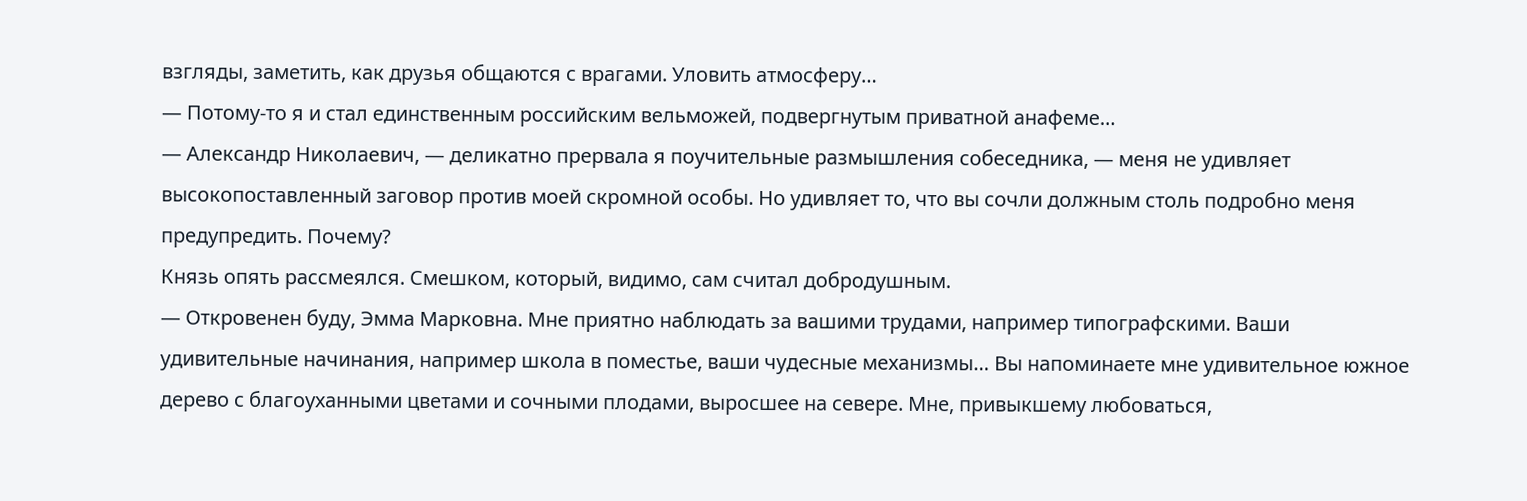взгляды, заметить, как друзья общаются с врагами. Уловить атмосферу…
— Потому-то я и стал единственным российским вельможей, подвергнутым приватной анафеме…
— Александр Николаевич, — деликатно прервала я поучительные размышления собеседника, — меня не удивляет высокопоставленный заговор против моей скромной особы. Но удивляет то, что вы сочли должным столь подробно меня предупредить. Почему?
Князь опять рассмеялся. Смешком, который, видимо, сам считал добродушным.
— Откровенен буду, Эмма Марковна. Мне приятно наблюдать за вашими трудами, например типографскими. Ваши удивительные начинания, например школа в поместье, ваши чудесные механизмы… Вы напоминаете мне удивительное южное дерево с благоуханными цветами и сочными плодами, выросшее на севере. Мне, привыкшему любоваться,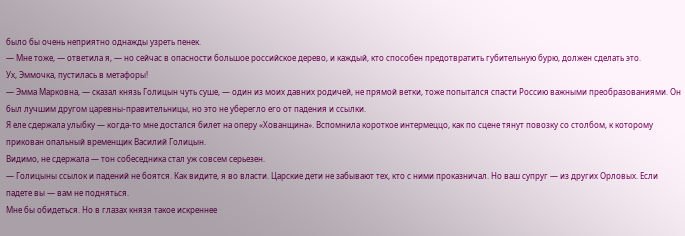было бы очень неприятно однажды узреть пенек.
— Мне тоже, — ответила я, — но сейчас в опасности большое российское дерево, и каждый, кто способен предотвратить губительную бурю, должен сделать это.
Ух, Эммочка, пустилась в метафоры!
— Эмма Марковна, — сказал князь Голицын чуть суше, — один из моих давних родичей, не прямой ветки, тоже попытался спасти Россию важными преобразованиями. Он был лучшим другом царевны-правительницы, но это не уберегло его от падения и ссылки.
Я еле сдержала улыбку — когда-то мне достался билет на оперу «Хованщина». Вспомнила короткое интермеццо, как по сцене тянут повозку со столбом, к которому прикован опальный временщик Василий Голицын.
Видимо, не сдержала — тон собеседника стал уж совсем серьезен.
— Голицыны ссылок и падений не боятся. Как видите, я во власти. Царские дети не забывают тех, кто с ними проказничал. Но ваш супруг — из других Орловых. Если падете вы — вам не подняться.
Мне бы обидеться. Но в глазах князя такое искреннее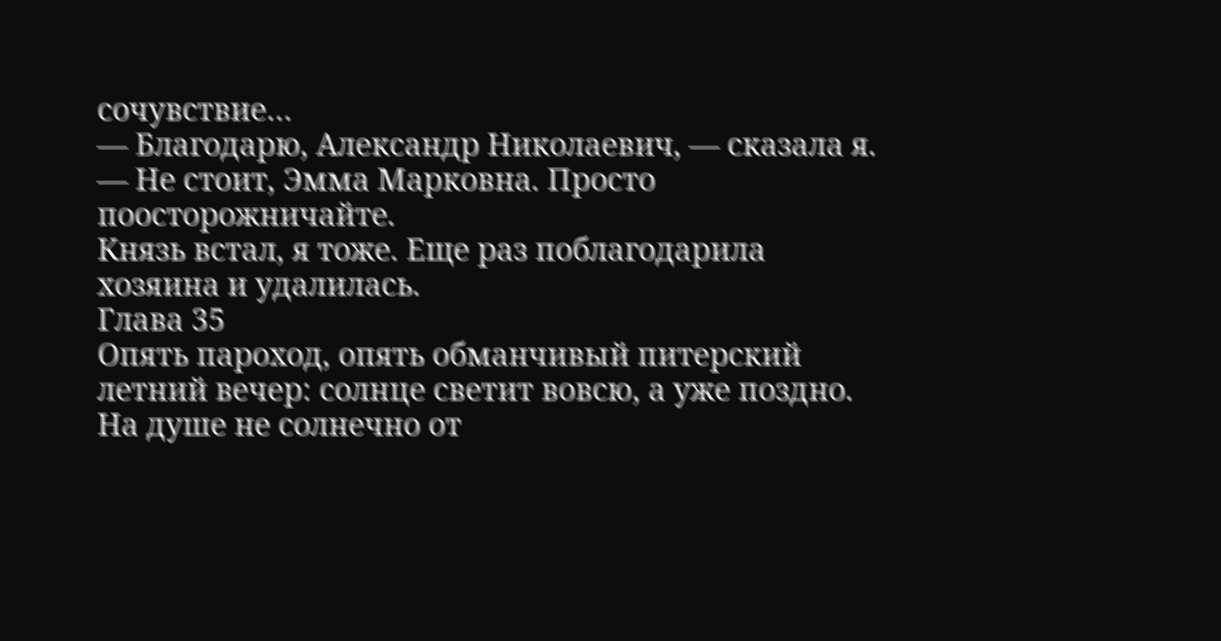сочувствие…
— Благодарю, Александр Николаевич, — сказала я.
— Не стоит, Эмма Марковна. Просто поосторожничайте.
Князь встал, я тоже. Еще раз поблагодарила хозяина и удалилась.
Глава 35
Опять пароход, опять обманчивый питерский летний вечер: солнце светит вовсю, а уже поздно. На душе не солнечно от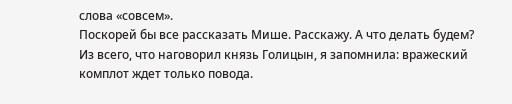слова «совсем».
Поскорей бы все рассказать Мише. Расскажу. А что делать будем?
Из всего, что наговорил князь Голицын, я запомнила: вражеский комплот ждет только повода.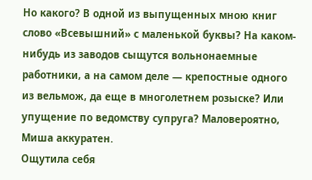Но какого? В одной из выпущенных мною книг слово «Всевышний» с маленькой буквы? На каком-нибудь из заводов сыщутся вольнонаемные работники, а на самом деле — крепостные одного из вельмож, да еще в многолетнем розыске? Или упущение по ведомству супруга? Маловероятно, Миша аккуратен.
Ощутила себя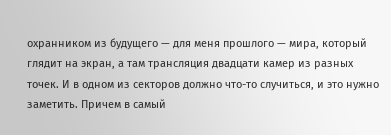охранником из будущего — для меня прошлого — мира, который глядит на экран, а там трансляция двадцати камер из разных точек. И в одном из секторов должно что-то случиться, и это нужно заметить. Причем в самый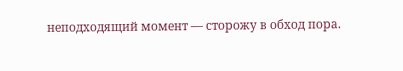неподходящий момент — сторожу в обход пора.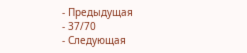- Предыдущая
- 37/70
- Следующая